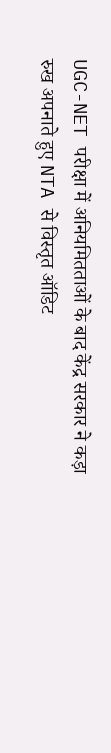UGC-NET परीक्षा में अनियमितताओं के बाद केंद्र सरकार ने कड़ा रुख अपनाते हुए NTA से विस्तृत ऑडिट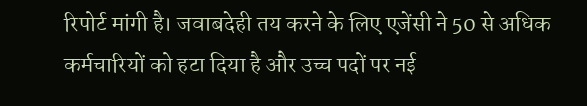रिपोर्ट मांगी है। जवाबदेही तय करने के लिए एजेंसी ने 50 से अधिक कर्मचारियों को हटा दिया है और उच्च पदों पर नई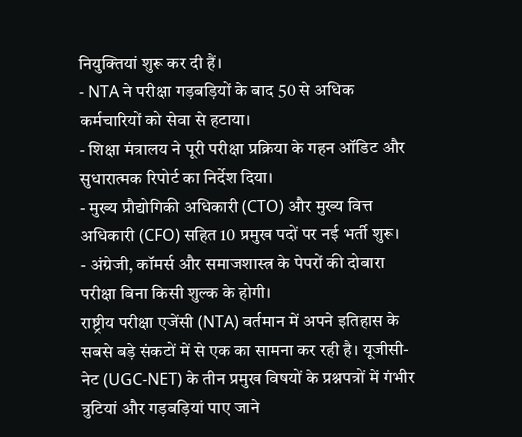नियुक्तियां शुरू कर दी हैं।
- NTA ने परीक्षा गड़बड़ियों के बाद 50 से अधिक कर्मचारियों को सेवा से हटाया।
- शिक्षा मंत्रालय ने पूरी परीक्षा प्रक्रिया के गहन ऑडिट और सुधारात्मक रिपोर्ट का निर्देश दिया।
- मुख्य प्रौद्योगिकी अधिकारी (CTO) और मुख्य वित्त अधिकारी (CFO) सहित 10 प्रमुख पदों पर नई भर्ती शुरू।
- अंग्रेजी, कॉमर्स और समाजशास्त्र के पेपरों की दोबारा परीक्षा बिना किसी शुल्क के होगी।
राष्ट्रीय परीक्षा एजेंसी (NTA) वर्तमान में अपने इतिहास के सबसे बड़े संकटों में से एक का सामना कर रही है। यूजीसी-नेट (UGC-NET) के तीन प्रमुख विषयों के प्रश्नपत्रों में गंभीर त्रुटियां और गड़बड़ियां पाए जाने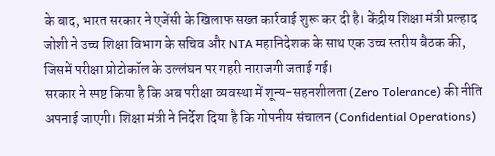के बाद, भारत सरकार ने एजेंसी के खिलाफ सख्त कार्रवाई शुरू कर दी है। केंद्रीय शिक्षा मंत्री प्रल्हाद जोशी ने उच्च शिक्षा विभाग के सचिव और NTA महानिदेशक के साथ एक उच्च स्तरीय बैठक की, जिसमें परीक्षा प्रोटोकॉल के उल्लंघन पर गहरी नाराजगी जताई गई।
सरकार ने स्पष्ट किया है कि अब परीक्षा व्यवस्था में शून्य-सहनशीलता (Zero Tolerance) की नीति अपनाई जाएगी। शिक्षा मंत्री ने निर्देश दिया है कि गोपनीय संचालन (Confidential Operations)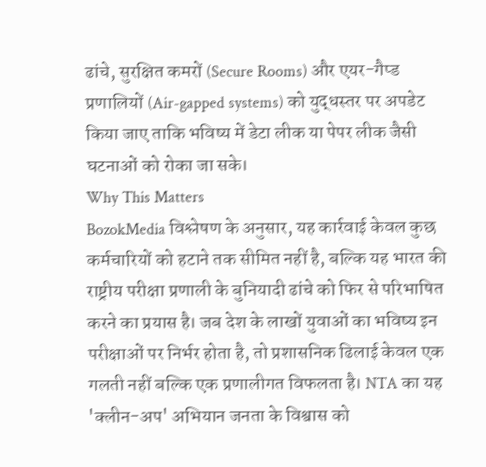ढांचे, सुरक्षित कमरों (Secure Rooms) और एयर-गैप्ड प्रणालियों (Air-gapped systems) को युद्धस्तर पर अपडेट किया जाए ताकि भविष्य में डेटा लीक या पेपर लीक जैसी घटनाओं को रोका जा सके।
Why This Matters
BozokMedia विश्लेषण के अनुसार, यह कार्रवाई केवल कुछ कर्मचारियों को हटाने तक सीमित नहीं है, बल्कि यह भारत की राष्ट्रीय परीक्षा प्रणाली के बुनियादी ढांचे को फिर से परिभाषित करने का प्रयास है। जब देश के लाखों युवाओं का भविष्य इन परीक्षाओं पर निर्भर होता है, तो प्रशासनिक ढिलाई केवल एक गलती नहीं बल्कि एक प्रणालीगत विफलता है। NTA का यह 'क्लीन-अप' अभियान जनता के विश्वास को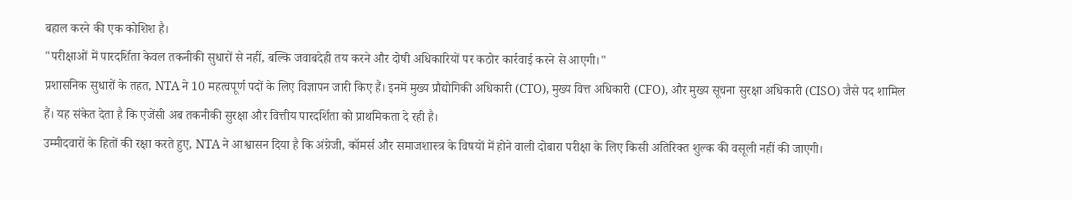बहाल करने की एक कोशिश है।
"परीक्षाओं में पारदर्शिता केवल तकनीकी सुधारों से नहीं, बल्कि जवाबदेही तय करने और दोषी अधिकारियों पर कठोर कार्रवाई करने से आएगी।"
प्रशासनिक सुधारों के तहत, NTA ने 10 महत्वपूर्ण पदों के लिए विज्ञापन जारी किए हैं। इनमें मुख्य प्रौद्योगिकी अधिकारी (CTO), मुख्य वित्त अधिकारी (CFO), और मुख्य सूचना सुरक्षा अधिकारी (CISO) जैसे पद शामिल हैं। यह संकेत देता है कि एजेंसी अब तकनीकी सुरक्षा और वित्तीय पारदर्शिता को प्राथमिकता दे रही है।
उम्मीदवारों के हितों की रक्षा करते हुए, NTA ने आश्वासन दिया है कि अंग्रेजी, कॉमर्स और समाजशास्त्र के विषयों में होने वाली दोबारा परीक्षा के लिए किसी अतिरिक्त शुल्क की वसूली नहीं की जाएगी।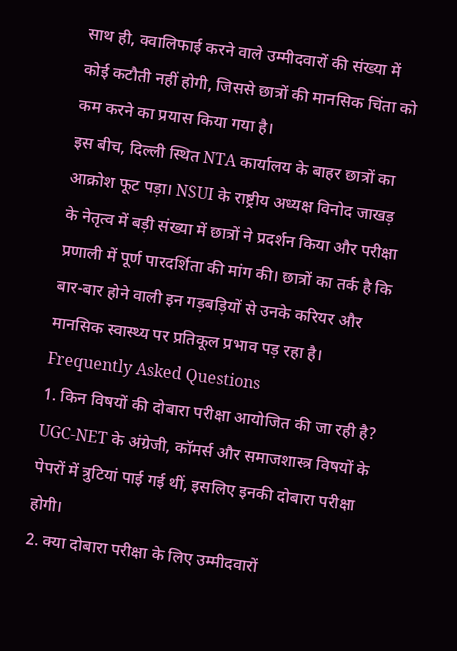साथ ही, क्वालिफाई करने वाले उम्मीदवारों की संख्या में कोई कटौती नहीं होगी, जिससे छात्रों की मानसिक चिंता को कम करने का प्रयास किया गया है।
इस बीच, दिल्ली स्थित NTA कार्यालय के बाहर छात्रों का आक्रोश फूट पड़ा। NSUI के राष्ट्रीय अध्यक्ष विनोद जाखड़ के नेतृत्व में बड़ी संख्या में छात्रों ने प्रदर्शन किया और परीक्षा प्रणाली में पूर्ण पारदर्शिता की मांग की। छात्रों का तर्क है कि बार-बार होने वाली इन गड़बड़ियों से उनके करियर और मानसिक स्वास्थ्य पर प्रतिकूल प्रभाव पड़ रहा है।
Frequently Asked Questions
1. किन विषयों की दोबारा परीक्षा आयोजित की जा रही है?
UGC-NET के अंग्रेजी, कॉमर्स और समाजशास्त्र विषयों के पेपरों में त्रुटियां पाई गई थीं, इसलिए इनकी दोबारा परीक्षा होगी।
2. क्या दोबारा परीक्षा के लिए उम्मीदवारों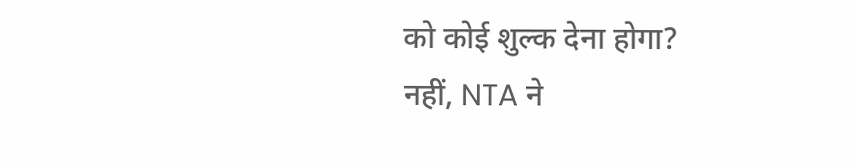को कोई शुल्क देना होगा?
नहीं, NTA ने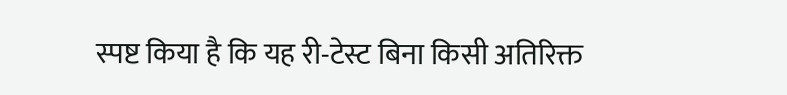स्पष्ट किया है कि यह री-टेस्ट बिना किसी अतिरिक्त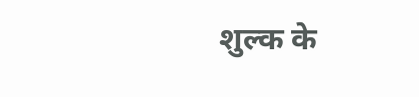शुल्क के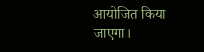आयोजित किया जाएगा।